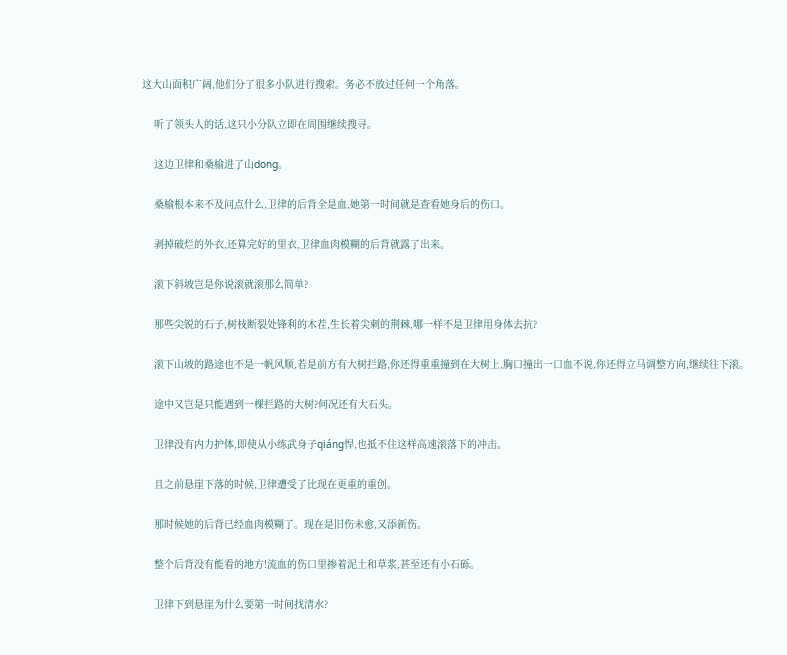这大山面积广阔,他们分了很多小队进行搜索。务必不放过任何一个角落。

    听了领头人的话,这只小分队立即在周围继续搜寻。

    这边卫律和桑榆进了山dong。

    桑榆根本来不及问点什么,卫律的后背全是血,她第一时间就是查看她身后的伤口。

    剥掉破烂的外衣,还算完好的里衣,卫律血肉模糊的后背就露了出来。

    滚下斜坡岂是你说滚就滚那么简单?

    那些尖锐的石子,树枝断裂处锋利的木茬,生长着尖刺的荆棘,哪一样不是卫律用身体去抗?

    滚下山坡的路途也不是一帆风顺,若是前方有大树拦路,你还得重重撞到在大树上,胸口撞出一口血不说,你还得立马调整方向,继续往下滚。

    途中又岂是只能遇到一棵拦路的大树?何况还有大石头。

    卫律没有内力护体,即使从小练武身子qiáng悍,也抵不住这样高速滚落下的冲击。

    且之前悬崖下落的时候,卫律遭受了比现在更重的重创。

    那时候她的后背已经血肉模糊了。现在是旧伤未愈,又添新伤。

    整个后背没有能看的地方!流血的伤口里掺着泥土和草浆,甚至还有小石砾。

    卫律下到悬崖为什么要第一时间找清水?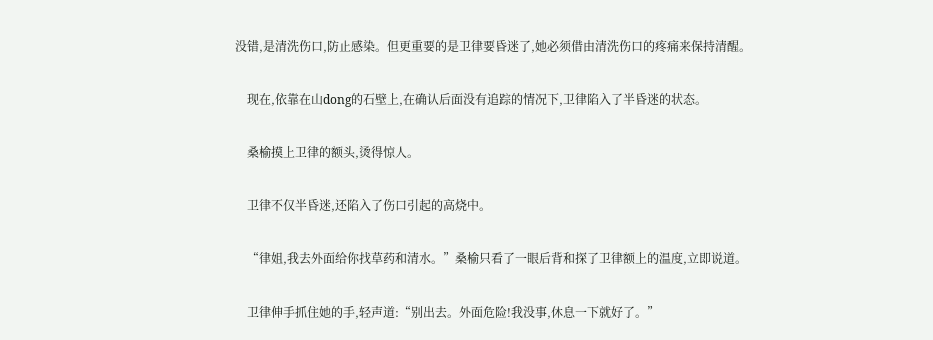没错,是清洗伤口,防止感染。但更重要的是卫律要昏迷了,她必须借由清洗伤口的疼痛来保持清醒。

    现在,依靠在山dong的石壁上,在确认后面没有追踪的情况下,卫律陷入了半昏迷的状态。

    桑榆摸上卫律的额头,烫得惊人。

    卫律不仅半昏迷,还陷入了伤口引起的高烧中。

    “律姐,我去外面给你找草药和清水。”桑榆只看了一眼后背和探了卫律额上的温度,立即说道。

    卫律伸手抓住她的手,轻声道:“别出去。外面危险!我没事,休息一下就好了。”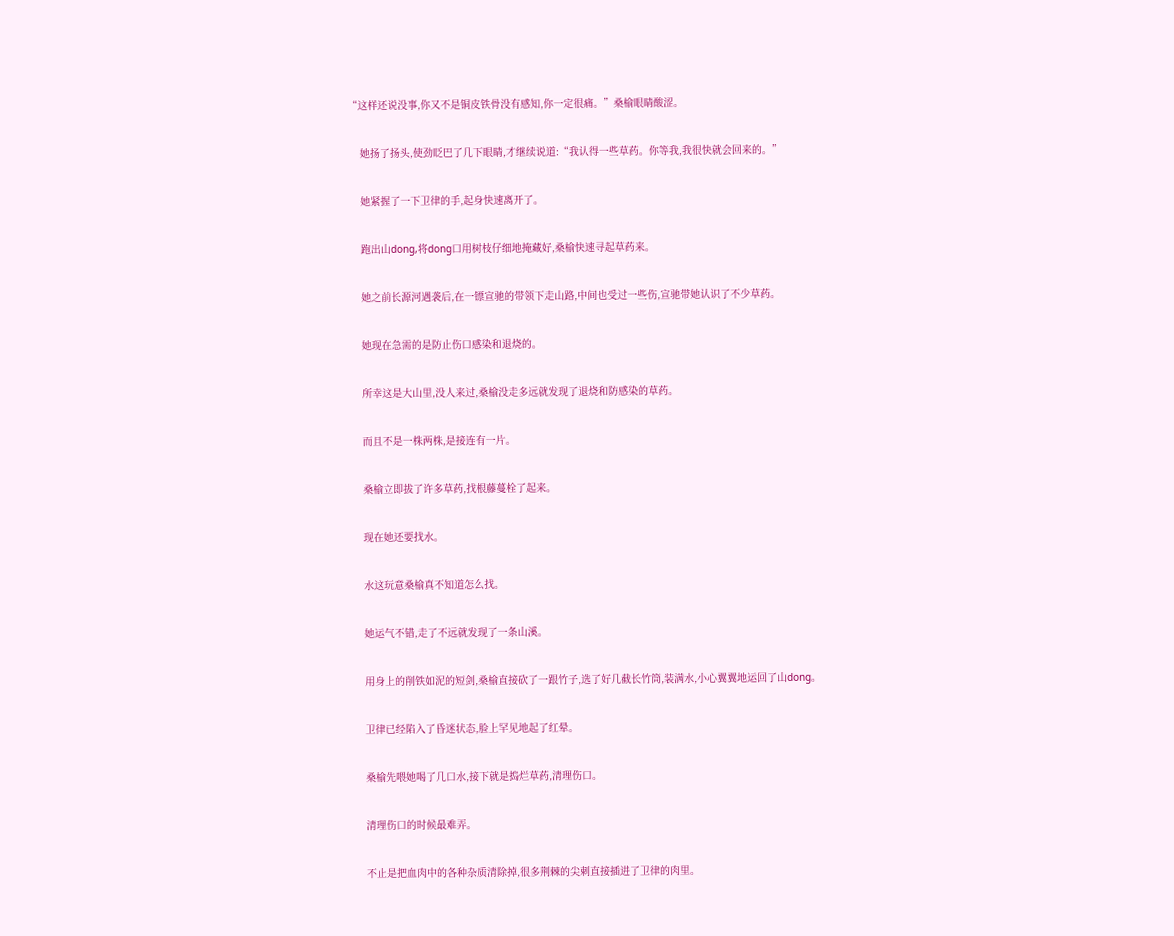“这样还说没事,你又不是铜皮铁骨没有感知,你一定很痛。”桑榆眼睛酸涩。

    她扬了扬头,使劲眨巴了几下眼睛,才继续说道:“我认得一些草药。你等我,我很快就会回来的。”

    她紧握了一下卫律的手,起身快速离开了。

    跑出山dong,将dong口用树枝仔细地掩藏好,桑榆快速寻起草药来。

    她之前长源河遇袭后,在一镖宣驰的带领下走山路,中间也受过一些伤,宣驰带她认识了不少草药。

    她现在急需的是防止伤口感染和退烧的。

    所幸这是大山里,没人来过,桑榆没走多远就发现了退烧和防感染的草药。

    而且不是一株两株,是接连有一片。

    桑榆立即拔了许多草药,找根藤蔓栓了起来。

    现在她还要找水。

    水这玩意桑榆真不知道怎么找。

    她运气不错,走了不远就发现了一条山溪。

    用身上的削铁如泥的短剑,桑榆直接砍了一跟竹子,选了好几截长竹筒,装满水,小心翼翼地运回了山dong。

    卫律已经陷入了昏迷状态,脸上罕见地起了红晕。

    桑榆先喂她喝了几口水,接下就是捣烂草药,清理伤口。

    清理伤口的时候最难弄。

    不止是把血肉中的各种杂质清除掉,很多荆棘的尖刺直接插进了卫律的肉里。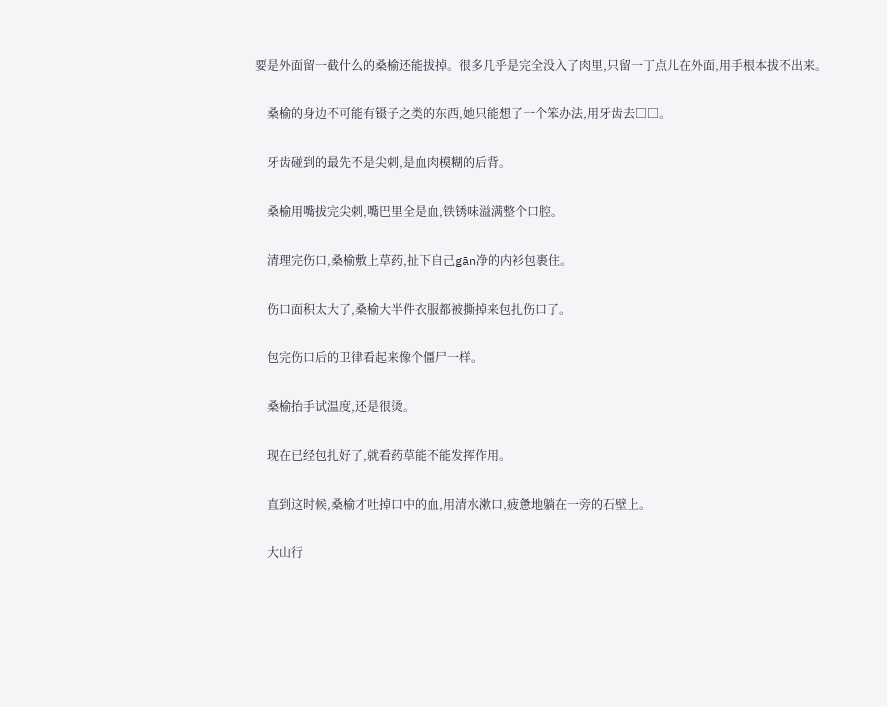要是外面留一截什么的桑榆还能拔掉。很多几乎是完全没入了肉里,只留一丁点儿在外面,用手根本拔不出来。

    桑榆的身边不可能有镊子之类的东西,她只能想了一个笨办法,用牙齿去□□。

    牙齿碰到的最先不是尖刺,是血肉模糊的后背。

    桑榆用嘴拔完尖刺,嘴巴里全是血,铁锈味溢满整个口腔。

    清理完伤口,桑榆敷上草药,扯下自己gān净的内衫包裹住。

    伤口面积太大了,桑榆大半件衣服都被撕掉来包扎伤口了。

    包完伤口后的卫律看起来像个僵尸一样。

    桑榆抬手试温度,还是很烫。

    现在已经包扎好了,就看药草能不能发挥作用。

    直到这时候,桑榆才吐掉口中的血,用清水漱口,疲惫地躺在一旁的石壁上。

    大山行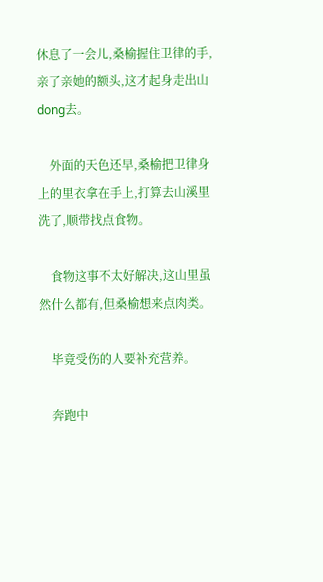休息了一会儿,桑榆握住卫律的手,亲了亲她的额头,这才起身走出山dong去。

    外面的天色还早,桑榆把卫律身上的里衣拿在手上,打算去山溪里洗了,顺带找点食物。

    食物这事不太好解决,这山里虽然什么都有,但桑榆想来点肉类。

    毕竟受伤的人要补充营养。

    奔跑中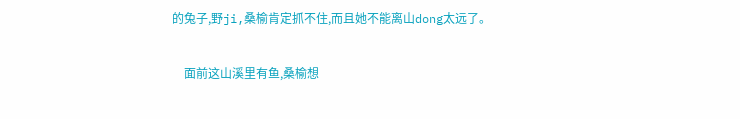的兔子,野ji,桑榆肯定抓不住,而且她不能离山dong太远了。

    面前这山溪里有鱼,桑榆想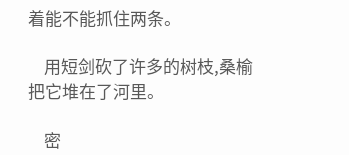着能不能抓住两条。

    用短剑砍了许多的树枝,桑榆把它堆在了河里。

    密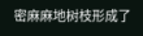密麻麻地树枝形成了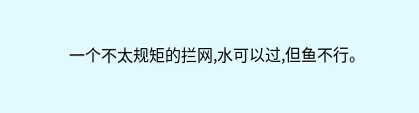一个不太规矩的拦网,水可以过,但鱼不行。